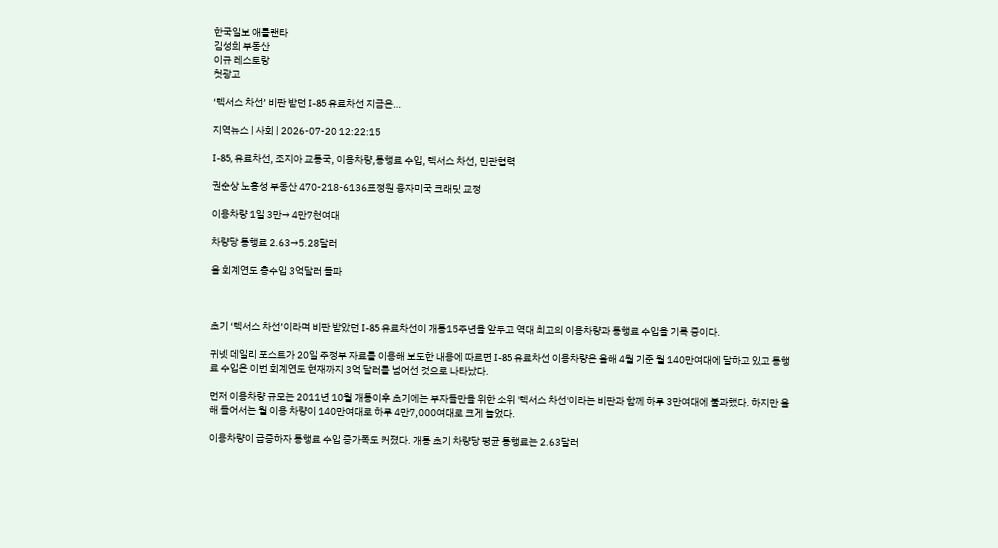한국일보 애틀랜타
김성희 부동산
이규 레스토랑
첫광고

‘렉서스 차선’ 비판 받던 I-85 유료차선 지금은…

지역뉴스 | 사회 | 2026-07-20 12:22:15

I-85, 유료차선, 조지아 교통국, 이용차량,통행료 수입, 렉서스 차선, 민관협력

권순상 노흥성 부동산 470-218-6136표정원 융자미국 크래딧 교정

이용차량 1일 3만→ 4만7천여대

차량당 통행료 2.63→5.28달러

올 회계연도 총수입 3억달러 돌파



초기 ‘렉서스 차선’이라며 비판 받았던 I-85 유료차선이 개통15주년을 앞두고 역대 최고의 이용차량과 통행료 수입을 기록 중이다.

귀넷 데일리 포스트가 20일 주정부 자료를 이용해 보도한 내용에 따르면 I-85 유료차선 이용차량은 올해 4월 기준 월 140만여대에 달하고 있고 통행료 수입은 이번 회계연도 현재까지 3억 달러를 넘어선 것으로 나타났다.

먼저 이용차량 규모는 2011년 10월 개통이후 초기에는 부자들만을 위한 소위 '렉서스 차선'이라는 비판과 함께 하루 3만여대에 불과했다. 하지만 올해 들어서는 월 이용 차량이 140만여대로 하루 4만7,000여대로 크게 늘었다.

이용차량이 급증하자 통행료 수입 증가폭도 커졌다. 개통 초기 차량당 평균 통행료는 2.63달러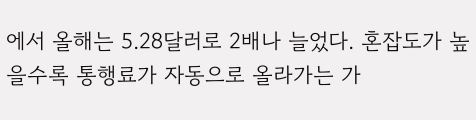에서 올해는 5.28달러로 2배나 늘었다. 혼잡도가 높을수록 통행료가 자동으로 올라가는 가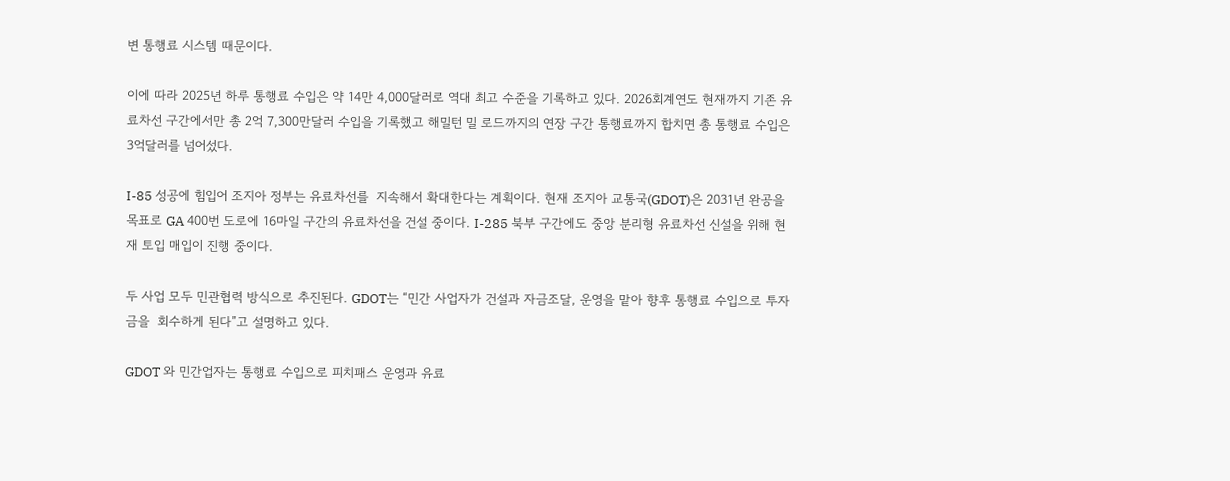변 통행료 시스템 때문이다.

이에 따라 2025년 하루 통행료 수입은 약 14만 4,000달러로 역대 최고 수준을 기록하고 있다. 2026회계연도 현재까지 기존 유료차선 구간에서만 총 2억 7,300만달러 수입을 기록했고 해밀턴 밀 로드까지의 연장 구간 통행료까지 합치면 총 통행료 수입은 3억달러를 넘어섰다.

I-85 성공에 힘입어 조지아 정부는 유료차선를  지속해서 확대한다는 계획이다. 현재 조지아 교통국(GDOT)은 2031년 완공을 목표로 GA 400번 도로에 16마일 구간의 유료차선을 건설 중이다. I-285 북부 구간에도 중앙 분리형 유료차선 신설을 위해 현재 토입 매입이 진행 중이다.

두 사업 모두 민관협력 방식으로 추진된다. GDOT는 “민간 사업자가 건설과 자금조달, 운영을 맡아 향후 통행료 수입으로 투자금을  회수하게 된다”고 설명하고 있다.

GDOT 와 민간업자는 통행료 수입으로 피치패스 운영과 유료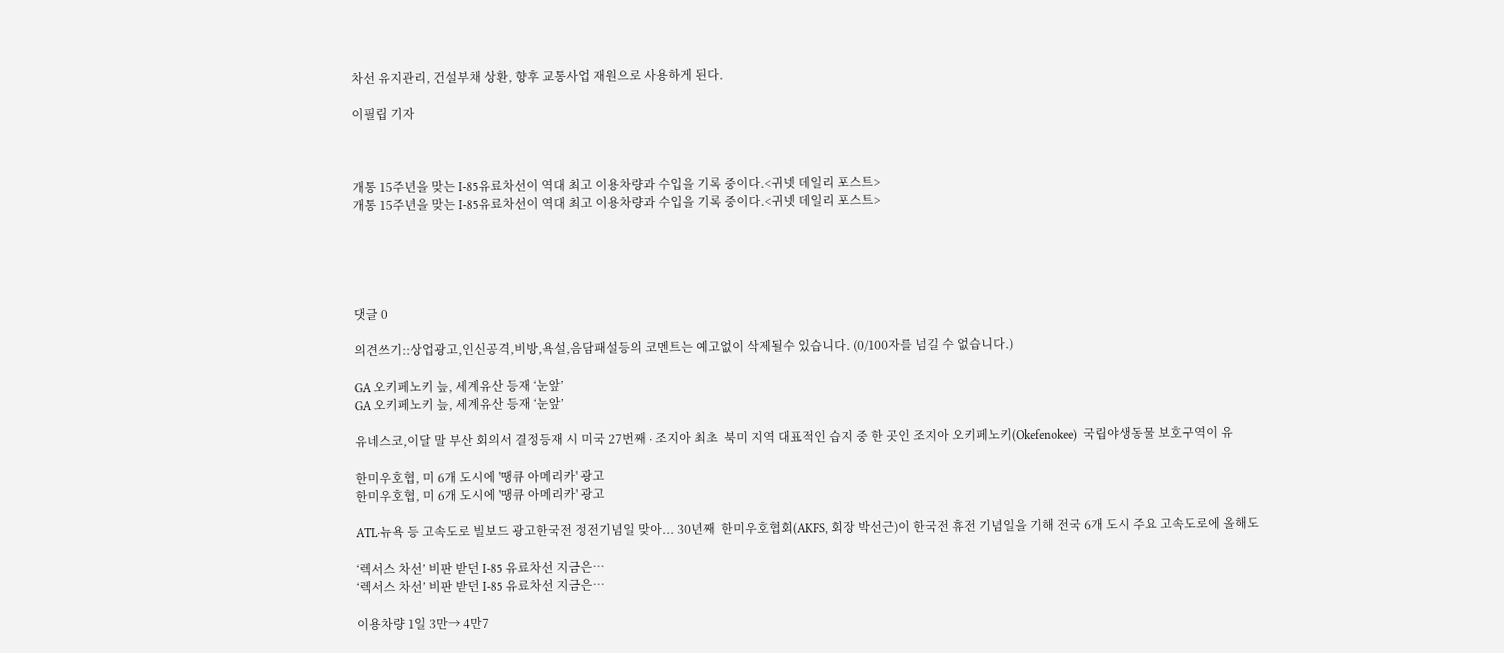차선 유지관리, 건설부채 상환, 향후 교통사업 재원으로 사용하게 된다.

이필립 기자



개통 15주년을 맞는 I-85유료차선이 역대 최고 이용차량과 수입을 기록 중이다.<귀넷 데일리 포스트>
개통 15주년을 맞는 I-85유료차선이 역대 최고 이용차량과 수입을 기록 중이다.<귀넷 데일리 포스트>





댓글 0

의견쓰기::상업광고,인신공격,비방,욕설,음담패설등의 코멘트는 예고없이 삭제될수 있습니다. (0/100자를 넘길 수 없습니다.)

GA 오키페노키 늪, 세계유산 등재 ‘눈앞’
GA 오키페노키 늪, 세계유산 등재 ‘눈앞’

유네스코,이달 말 부산 회의서 결정등재 시 미국 27번째 ∙ 조지아 최초  북미 지역 대표적인 습지 중 한 곳인 조지아 오키페노키(Okefenokee)  국립야생동물 보호구역이 유

한미우호협, 미 6개 도시에 '땡큐 아메리카' 광고
한미우호협, 미 6개 도시에 '땡큐 아메리카' 광고

ATL·뉴욕 등 고속도로 빌보드 광고한국전 정전기념일 맞아... 30년째  한미우호협회(AKFS, 회장 박선근)이 한국전 휴전 기념일을 기해 전국 6개 도시 주요 고속도로에 올해도

‘렉서스 차선’ 비판 받던 I-85 유료차선 지금은…
‘렉서스 차선’ 비판 받던 I-85 유료차선 지금은…

이용차량 1일 3만→ 4만7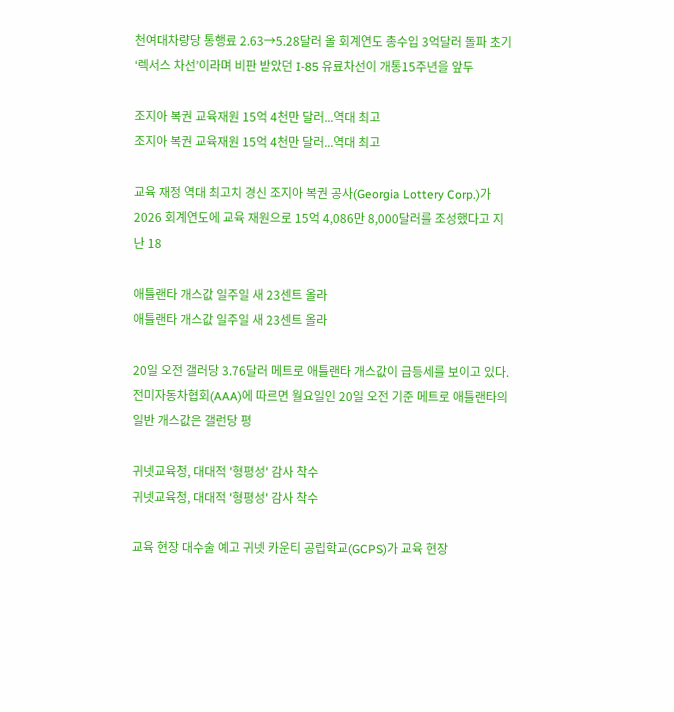천여대차량당 통행료 2.63→5.28달러 올 회계연도 총수입 3억달러 돌파 초기 ‘렉서스 차선’이라며 비판 받았던 I-85 유료차선이 개통15주년을 앞두

조지아 복권 교육재원 15억 4천만 달러...역대 최고
조지아 복권 교육재원 15억 4천만 달러...역대 최고

교육 재정 역대 최고치 경신 조지아 복권 공사(Georgia Lottery Corp.)가 2026 회계연도에 교육 재원으로 15억 4,086만 8,000달러를 조성했다고 지난 18

애틀랜타 개스값 일주일 새 23센트 올라
애틀랜타 개스값 일주일 새 23센트 올라

20일 오전 갤러당 3.76달러 메트로 애틀랜타 개스값이 급등세를 보이고 있다.전미자동차협회(AAA)에 따르면 월요일인 20일 오전 기준 메트로 애틀랜타의 일반 개스값은 갤런당 평

귀넷교육청, 대대적 '형평성' 감사 착수
귀넷교육청, 대대적 '형평성' 감사 착수

교육 현장 대수술 예고 귀넷 카운티 공립학교(GCPS)가 교육 현장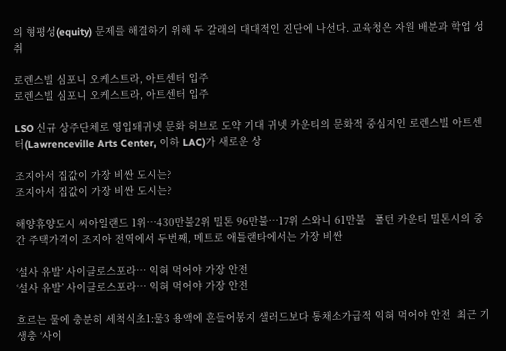의 형평성(equity) 문제를 해결하기 위해 두 갈래의 대대적인 진단에 나선다. 교육청은 자원 배분과 학업 성취

로렌스빌 심포니 오케스트라, 아트센터 입주
로렌스빌 심포니 오케스트라, 아트센터 입주

LSO 신규 상주단체로 영입돼귀넷 문화 허브로 도약 기대 귀넷 카운티의 문화적 중심지인 로렌스빌 아트센터(Lawrenceville Arts Center, 이하 LAC)가 새로운 상

조지아서 집값이 가장 비싼 도시는?
조지아서 집값이 가장 비싼 도시는?

해양휴양도시 씨아일랜드 1위…430만불2위 밀톤 96만불…17위 스와니 61만불   풀턴 카운티 밀톤시의 중간 주택가격이 조지아 전역에서 두번째, 메트로 애틀랜타에서는 가장 비싼

‘설사 유발’ 사이클로스포라… 익혀 먹어야 가장 안전
‘설사 유발’ 사이클로스포라… 익혀 먹어야 가장 안전

흐르는 물에 충분히 세척식초1:물3 용액에 흔들어봉지 샐러드보다 통채소가급적 익혀 먹어야 안전  최근 기생충 ‘사이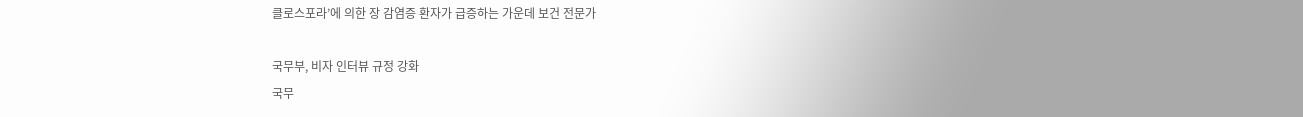클로스포라’에 의한 장 감염증 환자가 급증하는 가운데 보건 전문가

국무부, 비자 인터뷰 규정 강화
국무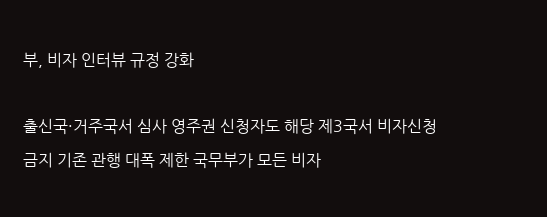부, 비자 인터뷰 규정 강화

출신국·거주국서 심사 영주권 신청자도 해당 제3국서 비자신청 금지 기존 관행 대폭 제한 국무부가 모든 비자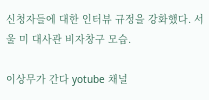신청자들에 대한 인터뷰 규정을 강화했다. 서울 미 대사관 비자창구 모습.

이상무가 간다 yotube 채널